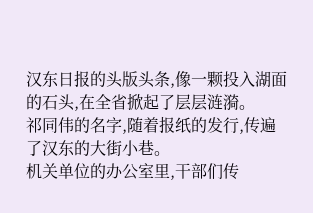汉东日报的头版头条,像一颗投入湖面的石头,在全省掀起了层层涟漪。
祁同伟的名字,随着报纸的发行,传遍了汉东的大街小巷。
机关单位的办公室里,干部们传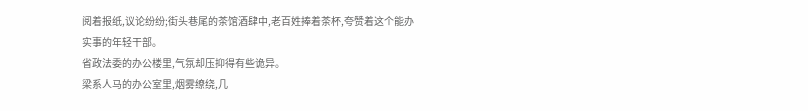阅着报纸,议论纷纷;街头巷尾的茶馆酒肆中,老百姓捧着茶杯,夸赞着这个能办实事的年轻干部。
省政法委的办公楼里,气氛却压抑得有些诡异。
梁系人马的办公室里,烟雾缭绕,几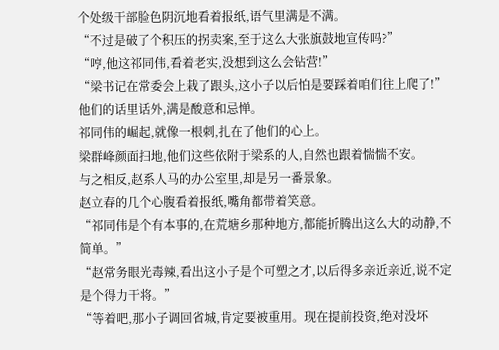个处级干部脸色阴沉地看着报纸,语气里满是不满。
“不过是破了个积压的拐卖案,至于这么大张旗鼓地宣传吗?”
“哼,他这祁同伟,看着老实,没想到这么会钻营!”
“梁书记在常委会上栽了跟头,这小子以后怕是要踩着咱们往上爬了!”
他们的话里话外,满是酸意和忌惮。
祁同伟的崛起,就像一根刺,扎在了他们的心上。
梁群峰颜面扫地,他们这些依附于梁系的人,自然也跟着惴惴不安。
与之相反,赵系人马的办公室里,却是另一番景象。
赵立春的几个心腹看着报纸,嘴角都带着笑意。
“祁同伟是个有本事的,在荒塘乡那种地方,都能折腾出这么大的动静,不简单。”
“赵常务眼光毒辣,看出这小子是个可塑之才,以后得多亲近亲近,说不定是个得力干将。”
“等着吧,那小子调回省城,肯定要被重用。现在提前投资,绝对没坏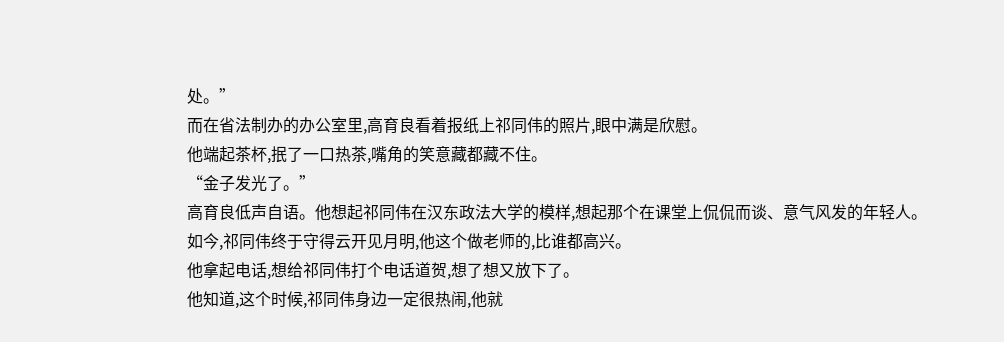处。”
而在省法制办的办公室里,高育良看着报纸上祁同伟的照片,眼中满是欣慰。
他端起茶杯,抿了一口热茶,嘴角的笑意藏都藏不住。
“金子发光了。”
高育良低声自语。他想起祁同伟在汉东政法大学的模样,想起那个在课堂上侃侃而谈、意气风发的年轻人。
如今,祁同伟终于守得云开见月明,他这个做老师的,比谁都高兴。
他拿起电话,想给祁同伟打个电话道贺,想了想又放下了。
他知道,这个时候,祁同伟身边一定很热闹,他就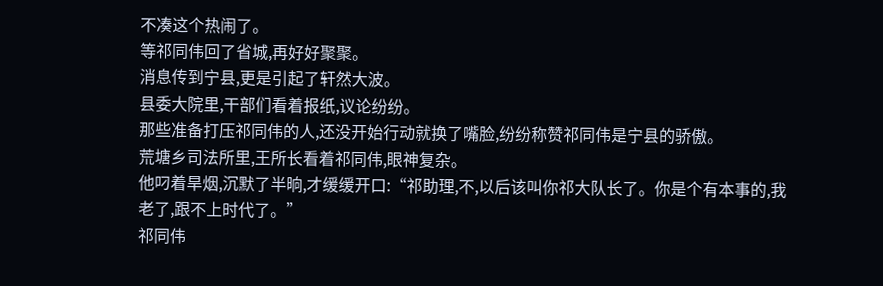不凑这个热闹了。
等祁同伟回了省城,再好好聚聚。
消息传到宁县,更是引起了轩然大波。
县委大院里,干部们看着报纸,议论纷纷。
那些准备打压祁同伟的人,还没开始行动就换了嘴脸,纷纷称赞祁同伟是宁县的骄傲。
荒塘乡司法所里,王所长看着祁同伟,眼神复杂。
他叼着旱烟,沉默了半晌,才缓缓开口:“祁助理,不,以后该叫你祁大队长了。你是个有本事的,我老了,跟不上时代了。”
祁同伟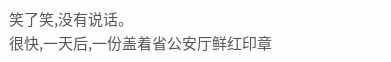笑了笑,没有说话。
很快,一天后,一份盖着省公安厅鲜红印章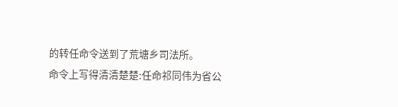的转任命令送到了荒塘乡司法所。
命令上写得清清楚楚:任命祁同伟为省公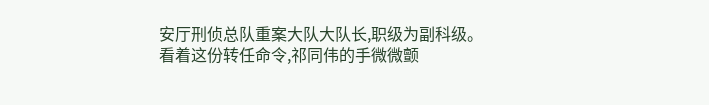安厅刑侦总队重案大队大队长,职级为副科级。
看着这份转任命令,祁同伟的手微微颤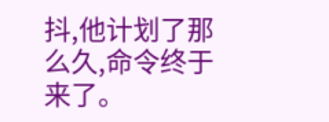抖,他计划了那么久,命令终于来了。